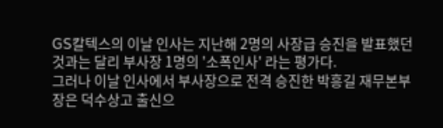GS칼텍스의 이날 인사는 지난해 2명의 사장급 승진을 발표했던 것과는 달리 부사장 1명의 '소폭인사' 라는 평가다.
그러나 이날 인사에서 부사장으로 전격 승진한 박흥길 재무본부장은 덕수상고 출신으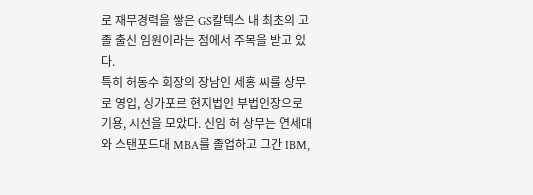로 재무경력을 쌓은 GS칼텍스 내 최초의 고졸 출신 임원이라는 점에서 주목을 받고 있다.
특히 허동수 회장의 장남인 세홍 씨를 상무로 영입, 싱가포르 현지법인 부법인장으로 기용, 시선을 모았다. 신임 허 상무는 연세대와 스탠포드대 MBA를 졸업하고 그간 IBM,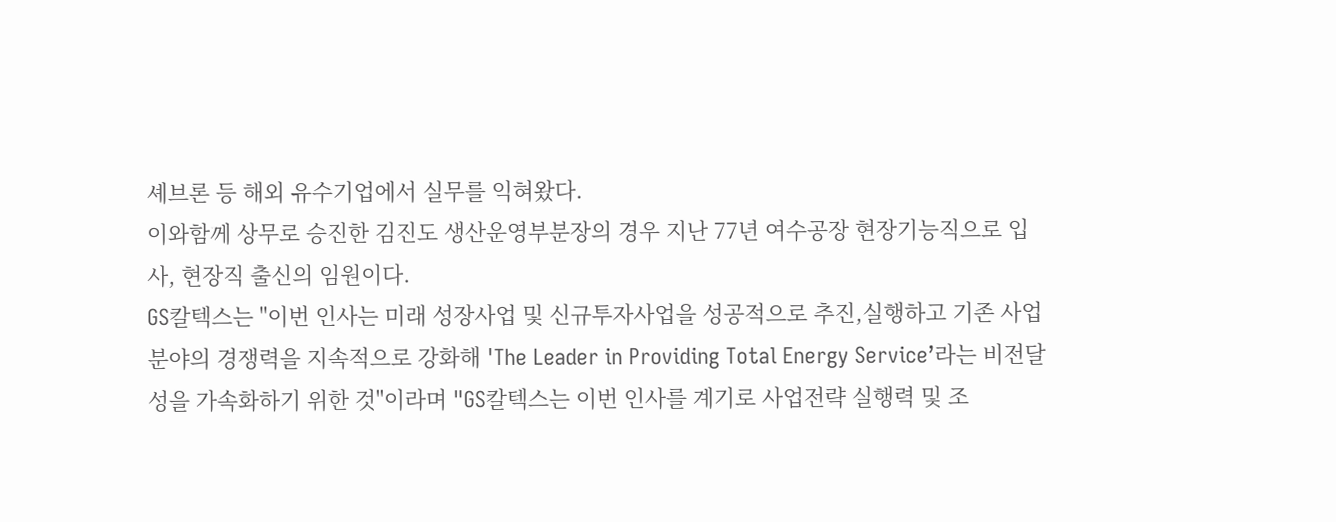셰브론 등 해외 유수기업에서 실무를 익혀왔다.
이와함께 상무로 승진한 김진도 생산운영부분장의 경우 지난 77년 여수공장 현장기능직으로 입사, 현장직 출신의 임원이다.
GS칼텍스는 "이번 인사는 미래 성장사업 및 신규투자사업을 성공적으로 추진,실행하고 기존 사업분야의 경쟁력을 지속적으로 강화해 'The Leader in Providing Total Energy Service’라는 비전달성을 가속화하기 위한 것"이라며 "GS칼텍스는 이번 인사를 계기로 사업전략 실행력 및 조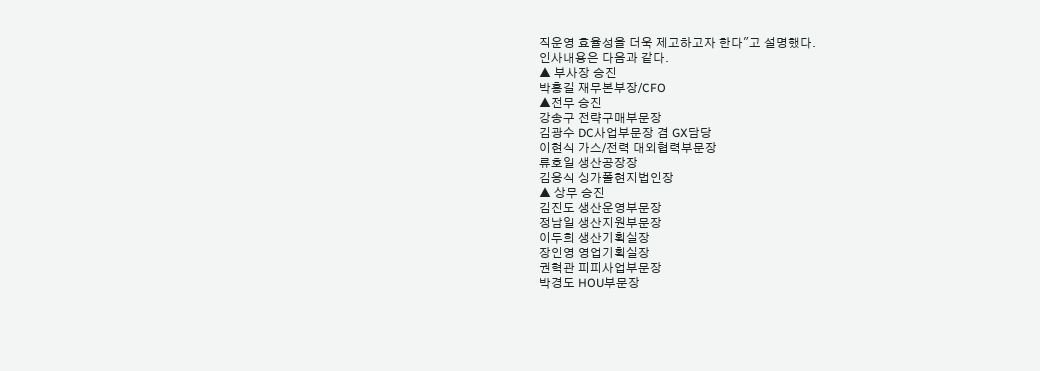직운영 효율성을 더욱 제고하고자 한다"고 설명했다.
인사내용은 다음과 같다.
▲ 부사장 승진
박흥길 재무본부장/CFO
▲전무 승진
강송구 전략구매부문장
김광수 DC사업부문장 겸 GX담당
이현식 가스/전력 대외협력부문장
류호일 생산공장장
김응식 싱가폴현지법인장
▲ 상무 승진
김진도 생산운영부문장
정남일 생산지원부문장
이두희 생산기획실장
장인영 영업기획실장
권혁관 피피사업부문장
박경도 HOU부문장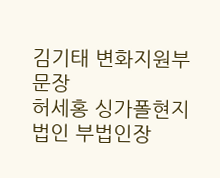김기태 변화지원부문장
허세홍 싱가폴현지법인 부법인장